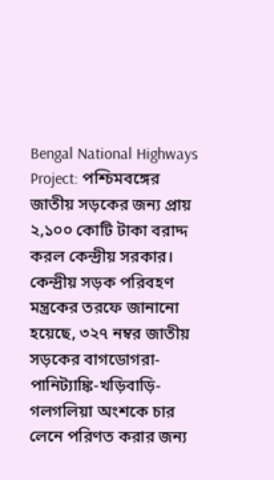Bengal National Highways Project: পশ্চিমবঙ্গের জাতীয় সড়কের জন্য প্রায় ২,১০০ কোটি টাকা বরাদ্দ করল কেন্দ্রীয় সরকার। কেন্দ্রীয় সড়ক পরিবহণ মন্ত্রকের তরফে জানানো হয়েছে, ৩২৭ নম্বর জাতীয় সড়কের বাগডোগরা-পানিট্যাঙ্কি-খড়িবাড়ি-গলগলিয়া অংশকে চার লেনে পরিণত করার জন্য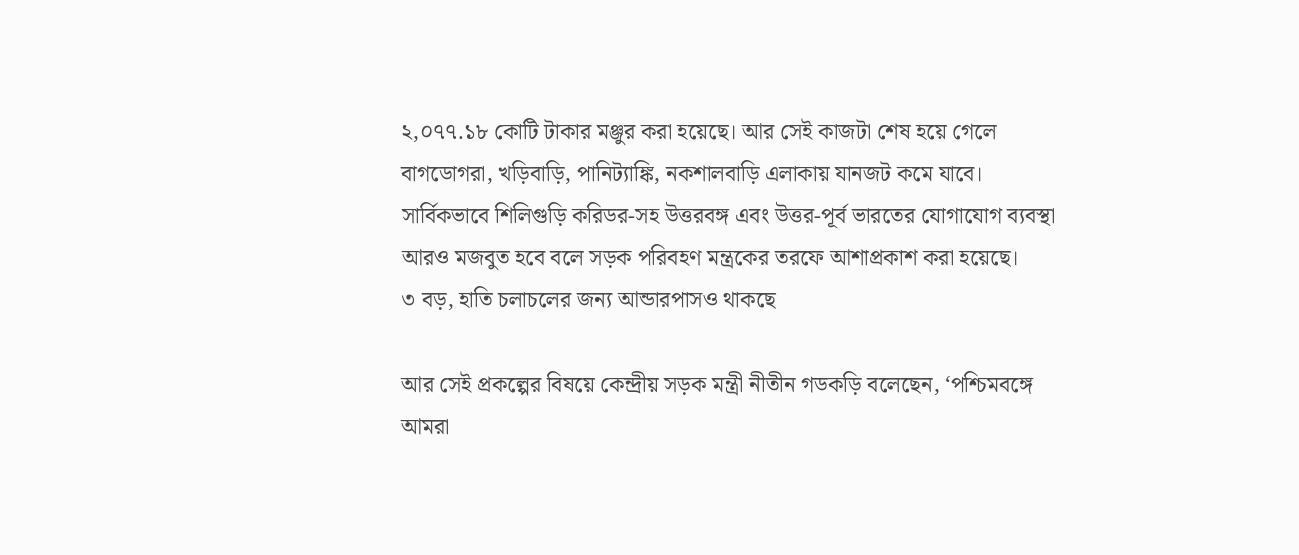২,০৭৭.১৮ কোটি টাকার মঞ্জুর করা হয়েছে। আর সেই কাজটা শেষ হয়ে গেলে বাগডোগরা, খড়িবাড়ি, পানিট্যাঙ্কি, নকশালবাড়ি এলাকায় যানজট কমে যাবে। সার্বিকভাবে শিলিগুড়ি করিডর-সহ উত্তরবঙ্গ এবং উত্তর-পূর্ব ভারতের যোগাযোগ ব্যবস্থা আরও মজবুত হবে বলে সড়ক পরিবহণ মন্ত্রকের তরফে আশাপ্রকাশ করা হয়েছে।
৩ বড়, হাতি চলাচলের জন্য আন্ডারপাসও থাকছে

আর সেই প্রকল্পের বিষয়ে কেন্দ্রীয় সড়ক মন্ত্রী নীতীন গডকড়ি বলেছেন, ‘পশ্চিমবঙ্গে আমরা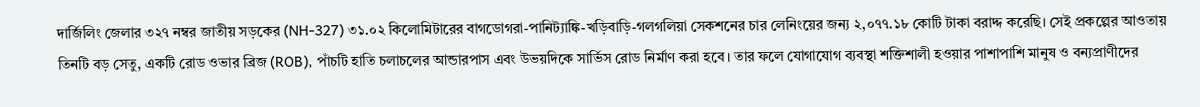দার্জিলিং জেলার ৩২৭ নম্বর জাতীয় সড়কের (NH-327) ৩১.০২ কিলোমিটারের বাগডোগরা-পানিট্যাঙ্কি-খড়িবাড়ি-গলগলিয়া সেকশনের চার লেনিংয়ের জন্য ২,০৭৭.১৮ কোটি টাকা বরাদ্দ করেছি। সেই প্রকল্পের আওতায় তিনটি বড় সেতু, একটি রোড ওভার ব্রিজ (ROB), পাঁচটি হাতি চলাচলের আন্ডারপাস এবং উভয়দিকে সার্ভিস রোড নির্মাণ করা হবে। তার ফলে যোগাযোগ ব্যবস্থা শক্তিশালী হওয়ার পাশাপাশি মানুষ ও বন্যপ্রাণীদের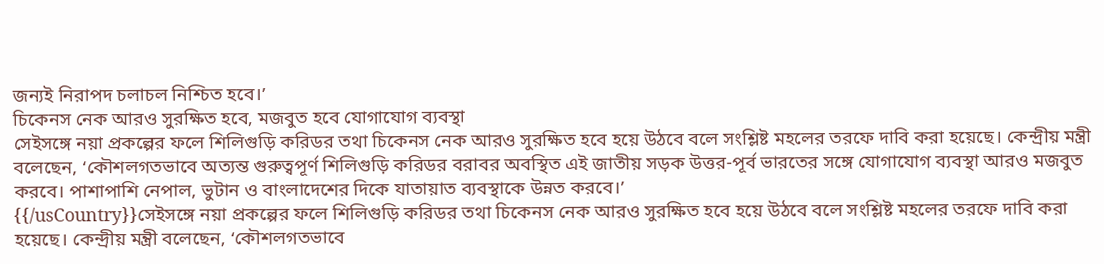জন্যই নিরাপদ চলাচল নিশ্চিত হবে।’
চিকেনস নেক আরও সুরক্ষিত হবে, মজবুত হবে যোগাযোগ ব্যবস্থা
সেইসঙ্গে নয়া প্রকল্পের ফলে শিলিগুড়ি করিডর তথা চিকেনস নেক আরও সুরক্ষিত হবে হয়ে উঠবে বলে সংশ্লিষ্ট মহলের তরফে দাবি করা হয়েছে। কেন্দ্রীয় মন্ত্রী বলেছেন, ‘কৌশলগতভাবে অত্যন্ত গুরুত্বপূর্ণ শিলিগুড়ি করিডর বরাবর অবস্থিত এই জাতীয় সড়ক উত্তর-পূর্ব ভারতের সঙ্গে যোগাযোগ ব্যবস্থা আরও মজবুত করবে। পাশাপাশি নেপাল, ভুটান ও বাংলাদেশের দিকে যাতায়াত ব্যবস্থাকে উন্নত করবে।’
{{/usCountry}}সেইসঙ্গে নয়া প্রকল্পের ফলে শিলিগুড়ি করিডর তথা চিকেনস নেক আরও সুরক্ষিত হবে হয়ে উঠবে বলে সংশ্লিষ্ট মহলের তরফে দাবি করা হয়েছে। কেন্দ্রীয় মন্ত্রী বলেছেন, ‘কৌশলগতভাবে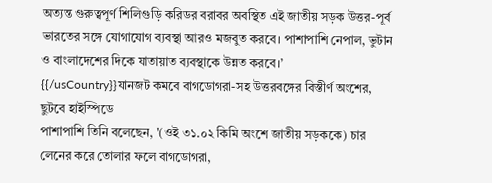অত্যন্ত গুরুত্বপূর্ণ শিলিগুড়ি করিডর বরাবর অবস্থিত এই জাতীয় সড়ক উত্তর-পূর্ব ভারতের সঙ্গে যোগাযোগ ব্যবস্থা আরও মজবুত করবে। পাশাপাশি নেপাল, ভুটান ও বাংলাদেশের দিকে যাতায়াত ব্যবস্থাকে উন্নত করবে।’
{{/usCountry}}যানজট কমবে বাগডোগরা-সহ উত্তরবঙ্গের বিস্তীর্ণ অংশের, ছুটবে হাইস্পিডে
পাশাপাশি তিনি বলেছেন, '(ওই ৩১.০২ কিমি অংশে জাতীয় সড়ককে) চার লেনের করে তোলার ফলে বাগডোগরা,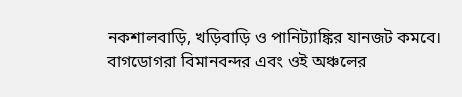নকশালবাড়ি, খড়িবাড়ি ও পানিট্যাঙ্কির যানজট কমবে। বাগডোগরা বিমানবন্দর এবং ওই অঞ্চলের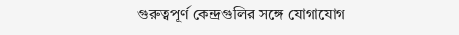গুরুত্বপূর্ণ কেন্দ্রগুলির সঙ্গে যোগাযোগ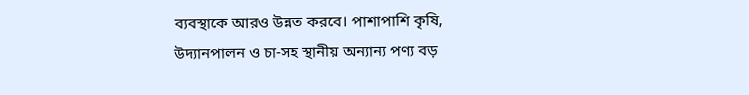ব্যবস্থাকে আরও উন্নত করবে। পাশাপাশি কৃষি, উদ্যানপালন ও চা-সহ স্থানীয় অন্যান্য পণ্য বড়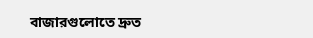বাজারগুলোতে দ্রুত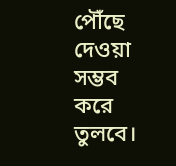পৌঁছে দেওয়া সম্ভব করে তুলবে।